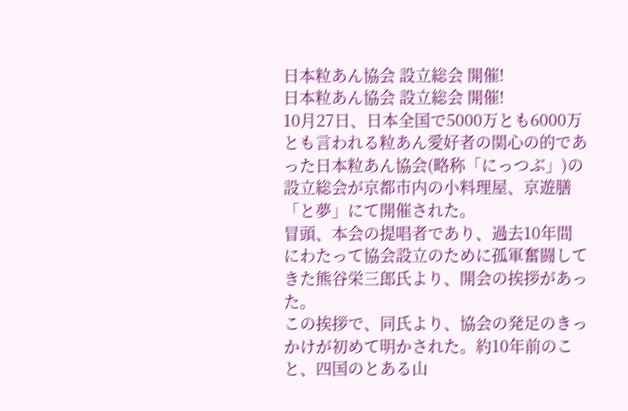日本粒あん協会 設立総会 開催!
日本粒あん協会 設立総会 開催!
10月27日、日本全国で5000万とも6000万とも言われる粒あん愛好者の関心の的であった日本粒あん協会(略称「にっつぶ」)の設立総会が京都市内の小料理屋、京遊膳「と夢」にて開催された。
冒頭、本会の提唱者であり、過去10年間にわたって協会設立のために孤軍奮闘してきた熊谷栄三郎氏より、開会の挨拶があった。
この挨拶で、同氏より、協会の発足のきっかけが初めて明かされた。約10年前のこと、四国のとある山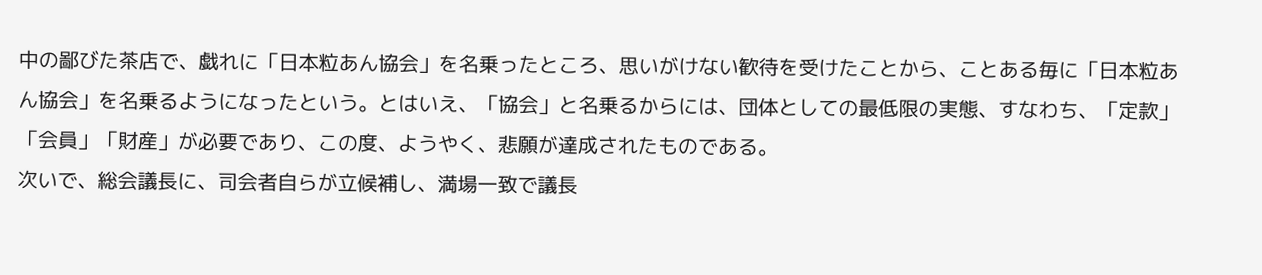中の鄙びた茶店で、戯れに「日本粒あん協会」を名乗ったところ、思いがけない歓待を受けたことから、ことある毎に「日本粒あん協会」を名乗るようになったという。とはいえ、「協会」と名乗るからには、団体としての最低限の実態、すなわち、「定款」「会員」「財産」が必要であり、この度、ようやく、悲願が達成されたものである。
次いで、総会議長に、司会者自らが立候補し、満場一致で議長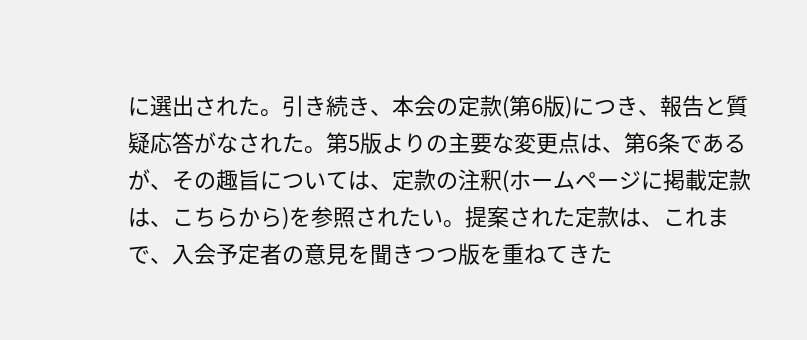に選出された。引き続き、本会の定款(第6版)につき、報告と質疑応答がなされた。第5版よりの主要な変更点は、第6条であるが、その趣旨については、定款の注釈(ホームページに掲載定款は、こちらから)を参照されたい。提案された定款は、これまで、入会予定者の意見を聞きつつ版を重ねてきた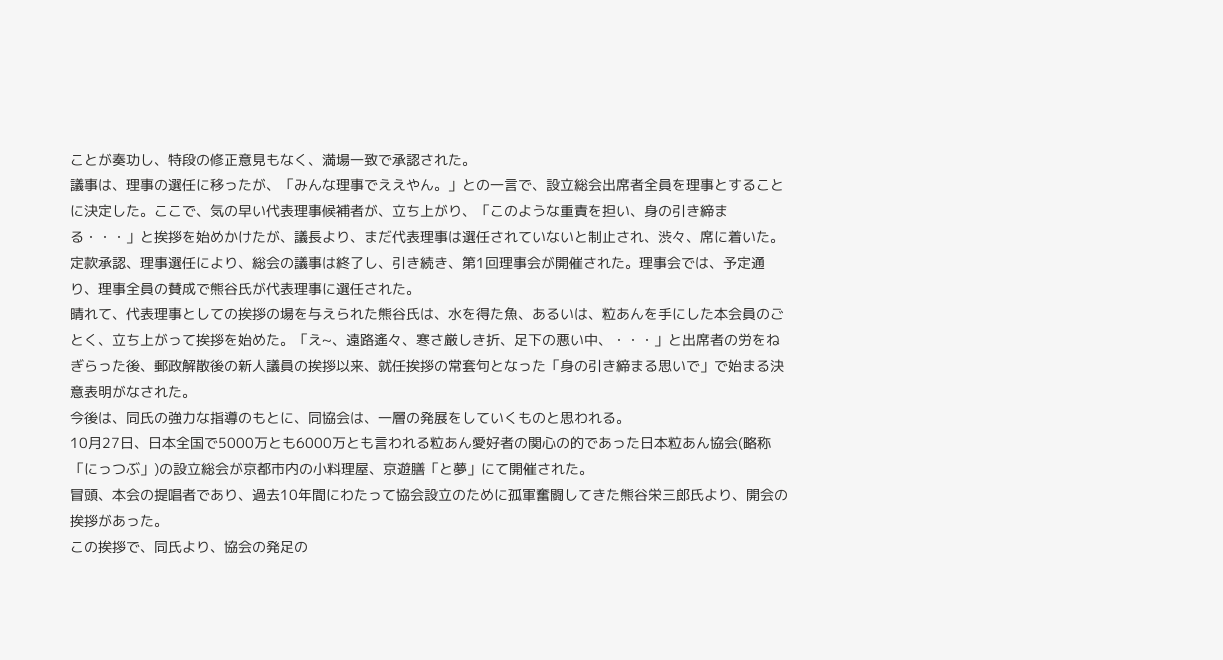ことが奏功し、特段の修正意見もなく、満場一致で承認された。
議事は、理事の選任に移ったが、「みんな理事でええやん。」との一言で、設立総会出席者全員を理事とすることに決定した。ここで、気の早い代表理事候補者が、立ち上がり、「このような重責を担い、身の引き締まる・・・」と挨拶を始めかけたが、議長より、まだ代表理事は選任されていないと制止され、渋々、席に着いた。
定款承認、理事選任により、総会の議事は終了し、引き続き、第1回理事会が開催された。理事会では、予定通り、理事全員の賛成で熊谷氏が代表理事に選任された。
晴れて、代表理事としての挨拶の場を与えられた熊谷氏は、水を得た魚、あるいは、粒あんを手にした本会員のごとく、立ち上がって挨拶を始めた。「え~、遠路遙々、寒さ厳しき折、足下の悪い中、・・・」と出席者の労をねぎらった後、郵政解散後の新人議員の挨拶以来、就任挨拶の常套句となった「身の引き締まる思いで」で始まる決意表明がなされた。
今後は、同氏の強力な指導のもとに、同協会は、一層の発展をしていくものと思われる。
10月27日、日本全国で5000万とも6000万とも言われる粒あん愛好者の関心の的であった日本粒あん協会(略称「にっつぶ」)の設立総会が京都市内の小料理屋、京遊膳「と夢」にて開催された。
冒頭、本会の提唱者であり、過去10年間にわたって協会設立のために孤軍奮闘してきた熊谷栄三郎氏より、開会の挨拶があった。
この挨拶で、同氏より、協会の発足の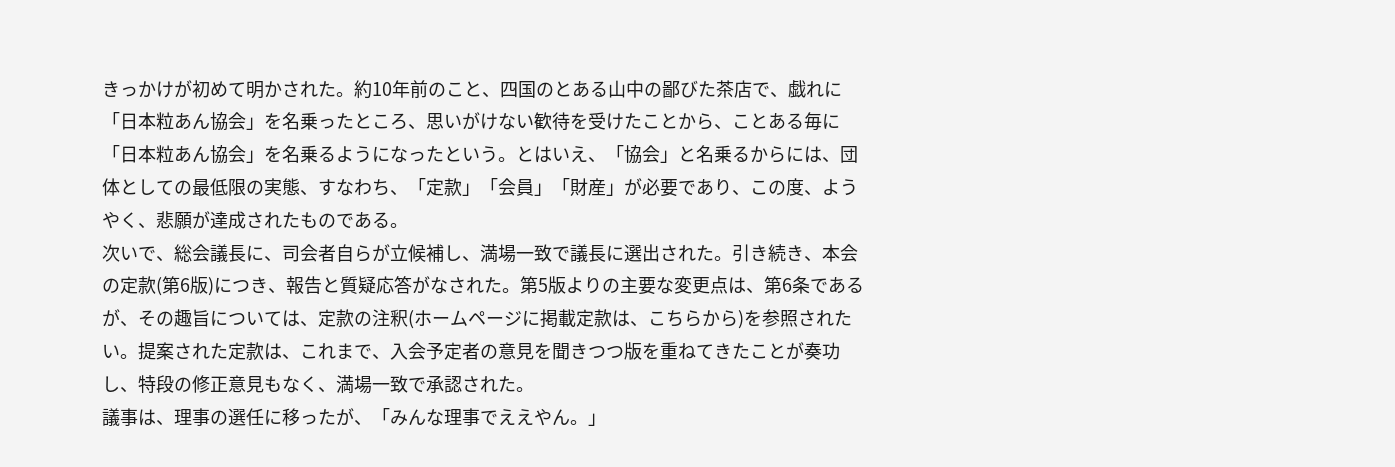きっかけが初めて明かされた。約10年前のこと、四国のとある山中の鄙びた茶店で、戯れに「日本粒あん協会」を名乗ったところ、思いがけない歓待を受けたことから、ことある毎に「日本粒あん協会」を名乗るようになったという。とはいえ、「協会」と名乗るからには、団体としての最低限の実態、すなわち、「定款」「会員」「財産」が必要であり、この度、ようやく、悲願が達成されたものである。
次いで、総会議長に、司会者自らが立候補し、満場一致で議長に選出された。引き続き、本会の定款(第6版)につき、報告と質疑応答がなされた。第5版よりの主要な変更点は、第6条であるが、その趣旨については、定款の注釈(ホームページに掲載定款は、こちらから)を参照されたい。提案された定款は、これまで、入会予定者の意見を聞きつつ版を重ねてきたことが奏功し、特段の修正意見もなく、満場一致で承認された。
議事は、理事の選任に移ったが、「みんな理事でええやん。」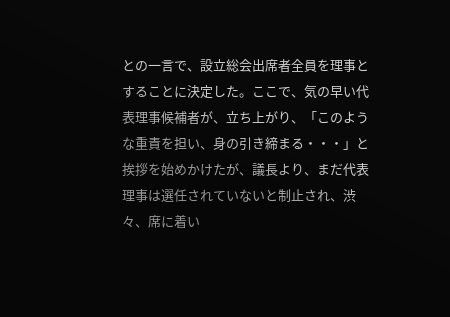との一言で、設立総会出席者全員を理事とすることに決定した。ここで、気の早い代表理事候補者が、立ち上がり、「このような重責を担い、身の引き締まる・・・」と挨拶を始めかけたが、議長より、まだ代表理事は選任されていないと制止され、渋々、席に着い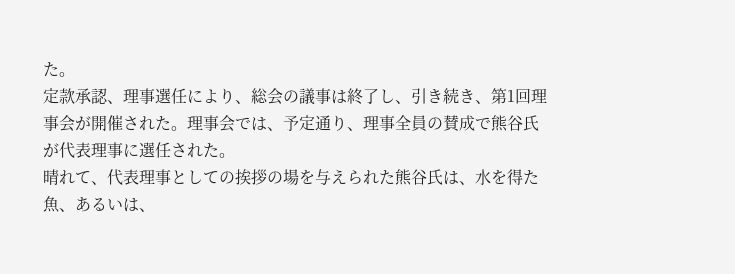た。
定款承認、理事選任により、総会の議事は終了し、引き続き、第1回理事会が開催された。理事会では、予定通り、理事全員の賛成で熊谷氏が代表理事に選任された。
晴れて、代表理事としての挨拶の場を与えられた熊谷氏は、水を得た魚、あるいは、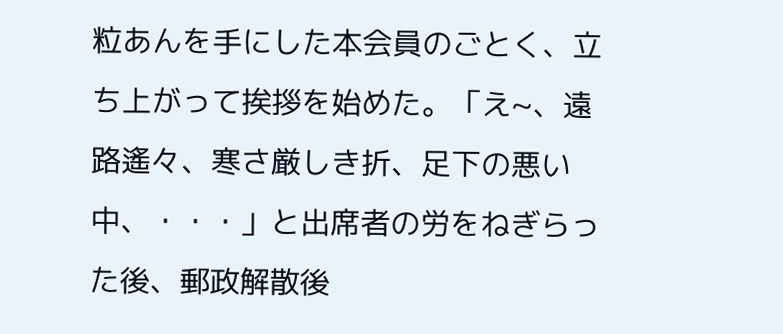粒あんを手にした本会員のごとく、立ち上がって挨拶を始めた。「え~、遠路遙々、寒さ厳しき折、足下の悪い中、・・・」と出席者の労をねぎらった後、郵政解散後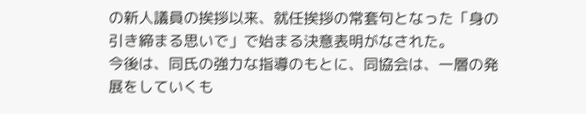の新人議員の挨拶以来、就任挨拶の常套句となった「身の引き締まる思いで」で始まる決意表明がなされた。
今後は、同氏の強力な指導のもとに、同協会は、一層の発展をしていくも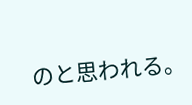のと思われる。